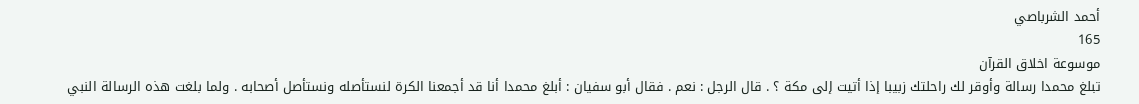أحمد الشرباصي
165
موسوعة اخلاق القرآن
تبلغ محمدا رسالة وأوقر لك راحلتك زبيبا إذا أتيت إلى مكة ؟ . قال الرجل : نعم . فقال أبو سفيان : أبلغ محمدا أنا قد أجمعنا الكرة لنستأصله ونستأصل أصحابه . ولما بلغت هذه الرسالة النبي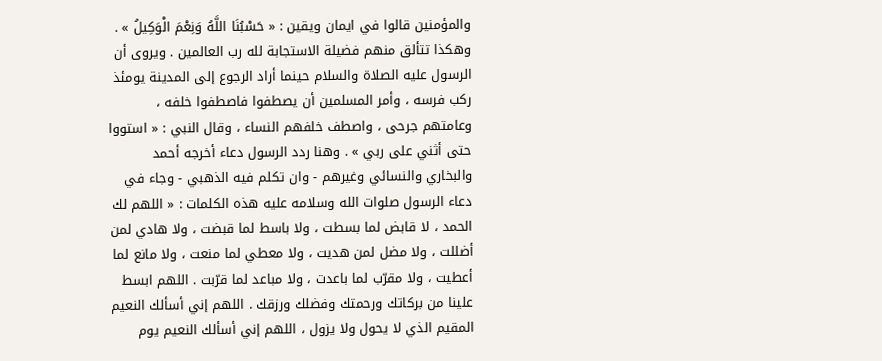والمؤمنين قالوا في ايمان ويقين : « حَسْبُنَا اللَّهُ وَنِعْمَ الْوَكِيلُ » . وهكذا تتألق منهم فضيلة الاستجابة لله رب العالمين . ويروى أن الرسول عليه الصلاة والسلام حينما أراد الرجوع إلى المدينة يومئذ ركب فرسه ، وأمر المسلمين أن يصطفوا فاصطفوا خلفه ، وعامتهم جرحى ، واصطف خلفهم النساء ، وقال النبي : « استووا حتى أثني على ربي » . وهنا ردد الرسول دعاء أخرجه أحمد والبخاري والنسائي وغيرهم - وان تكلم فيه الذهبي - وجاء في دعاء الرسول صلوات الله وسلامه عليه هذه الكلمات : « اللهم لك الحمد ، لا قابض لما بسطت ، ولا باسط لما قبضت ، ولا هادي لمن أضللت ، ولا مضل لمن هديت ، ولا معطي لما منعت ، ولا مانع لما أعطيت ، ولا مقرّب لما باعدت ، ولا مباعد لما قرّبت . اللهم ابسط علينا من بركاتك ورحمتك وفضلك ورزقك . اللهم إني أسألك النعيم المقيم الذي لا يحول ولا يزول ، اللهم إني أسألك النعيم يوم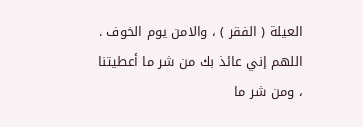العيلة ( الفقر ) ، والامن يوم الخوف . اللهم إني عائذ بك من شر ما أعطيتنا ، ومن شر ما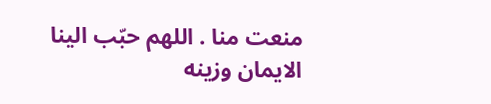منعت منا . اللهم حبّب الينا الايمان وزينه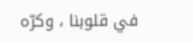في قلوبنا ، وكرّه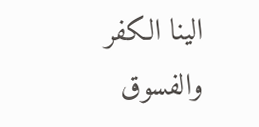الينا الكفر والفسوق